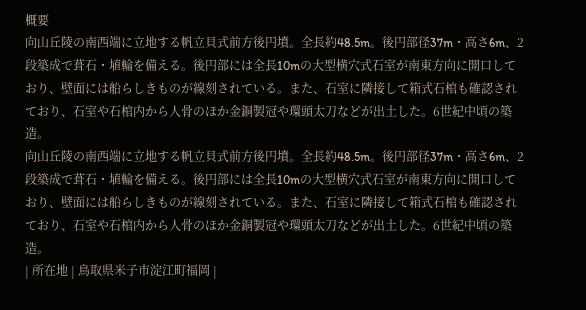概要
向山丘陵の南西端に立地する帆立貝式前方後円墳。全長約48.5m。後円部径37m・高さ6m、2段築成で葺石・埴輪を備える。後円部には全長10mの大型横穴式石室が南東方向に開口しており、壁面には船らしきものが線刻されている。また、石室に隣接して箱式石棺も確認されており、石室や石棺内から人骨のほか金銅製冠や環頭太刀などが出土した。6世紀中頃の築造。
向山丘陵の南西端に立地する帆立貝式前方後円墳。全長約48.5m。後円部径37m・高さ6m、2段築成で葺石・埴輪を備える。後円部には全長10mの大型横穴式石室が南東方向に開口しており、壁面には船らしきものが線刻されている。また、石室に隣接して箱式石棺も確認されており、石室や石棺内から人骨のほか金銅製冠や環頭太刀などが出土した。6世紀中頃の築造。
| 所在地 | 鳥取県米子市淀江町福岡 |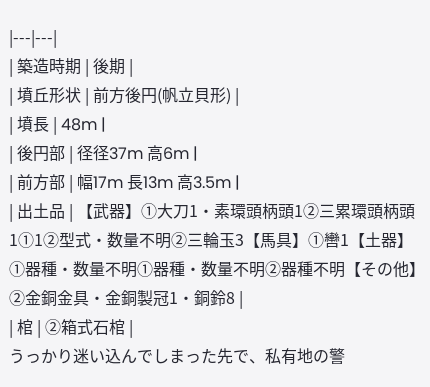|---|---|
| 築造時期 | 後期 |
| 墳丘形状 | 前方後円(帆立貝形) |
| 墳長 | 48m |
| 後円部 | 径径37m 高6m |
| 前方部 | 幅17m 長13m 高3.5m |
| 出土品 | 【武器】①大刀1・素環頭柄頭1②三累環頭柄頭1①1②型式・数量不明②三輪玉3【馬具】①轡1【土器】①器種・数量不明①器種・数量不明②器種不明【その他】②金銅金具・金銅製冠1・銅鈴8 |
| 棺 | ②箱式石棺 |
うっかり迷い込んでしまった先で、私有地の警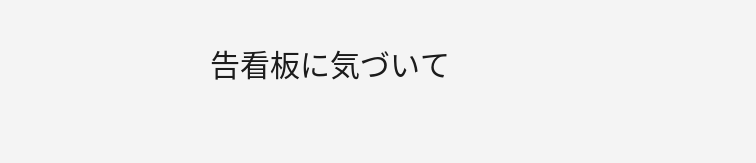告看板に気づいて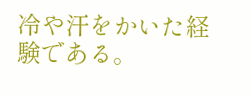冷や汗をかいた経験である。